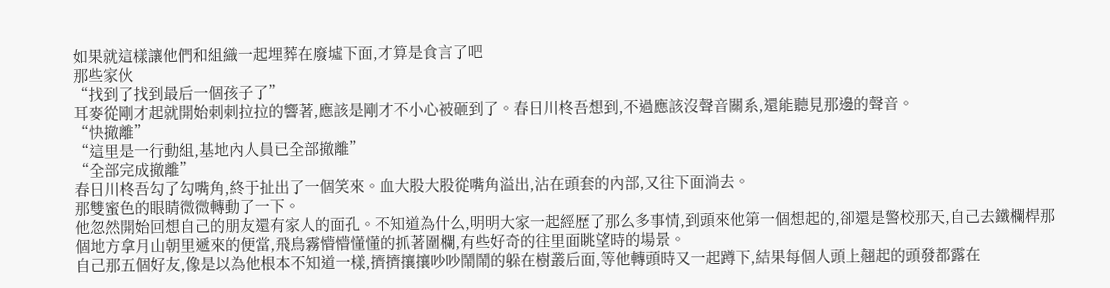如果就這樣讓他們和組織一起埋葬在廢墟下面,才算是食言了吧
那些家伙
“找到了找到最后一個孩子了”
耳麥從剛才起就開始刺刺拉拉的響著,應該是剛才不小心被砸到了。春日川柊吾想到,不過應該沒聲音關系,還能聽見那邊的聲音。
“快撤離”
“這里是一行動組,基地內人員已全部撤離”
“全部完成撤離”
春日川柊吾勾了勾嘴角,終于扯出了一個笑來。血大股大股從嘴角溢出,沾在頭套的內部,又往下面淌去。
那雙蜜色的眼睛微微轉動了一下。
他忽然開始回想自己的朋友還有家人的面孔。不知道為什么,明明大家一起經歷了那么多事情,到頭來他第一個想起的,卻還是警校那天,自己去鐵欄桿那個地方拿月山朝里遞來的便當,飛鳥霧懵懵懂懂的抓著圍欄,有些好奇的往里面眺望時的場景。
自己那五個好友,像是以為他根本不知道一樣,擠擠攘攘吵吵鬧鬧的躲在樹叢后面,等他轉頭時又一起蹲下,結果每個人頭上翹起的頭發都露在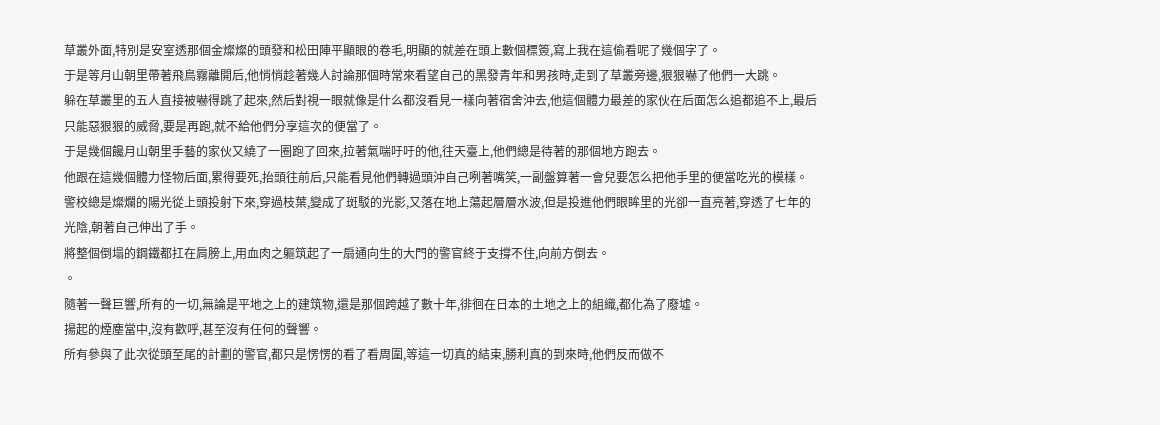草叢外面,特別是安室透那個金燦燦的頭發和松田陣平顯眼的卷毛,明顯的就差在頭上數個標簽,寫上我在這偷看呢了幾個字了。
于是等月山朝里帶著飛鳥霧離開后,他悄悄趁著幾人討論那個時常來看望自己的黑發青年和男孩時,走到了草叢旁邊,狠狠嚇了他們一大跳。
躲在草叢里的五人直接被嚇得跳了起來,然后對視一眼就像是什么都沒看見一樣向著宿舍沖去,他這個體力最差的家伙在后面怎么追都追不上,最后只能惡狠狠的威脅,要是再跑,就不給他們分享這次的便當了。
于是幾個饞月山朝里手藝的家伙又繞了一圈跑了回來,拉著氣喘吁吁的他,往天臺上,他們總是待著的那個地方跑去。
他跟在這幾個體力怪物后面,累得要死,抬頭往前后,只能看見他們轉過頭沖自己咧著嘴笑,一副盤算著一會兒要怎么把他手里的便當吃光的模樣。
警校總是燦爛的陽光從上頭投射下來,穿過枝葉,變成了斑駁的光影,又落在地上蕩起層層水波,但是投進他們眼眸里的光卻一直亮著,穿透了七年的光陰,朝著自己伸出了手。
將整個倒塌的鋼鐵都扛在肩膀上,用血肉之軀筑起了一扇通向生的大門的警官終于支撐不住,向前方倒去。
。
隨著一聲巨響,所有的一切,無論是平地之上的建筑物,還是那個跨越了數十年,徘徊在日本的土地之上的組織,都化為了廢墟。
揚起的煙塵當中,沒有歡呼,甚至沒有任何的聲響。
所有參與了此次從頭至尾的計劃的警官,都只是愣愣的看了看周圍,等這一切真的結束,勝利真的到來時,他們反而做不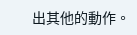出其他的動作。